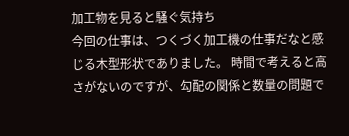加工物を見ると騒ぐ気持ち
今回の仕事は、つくづく加工機の仕事だなと感じる木型形状でありました。 時間で考えると高さがないのですが、勾配の関係と数量の問題で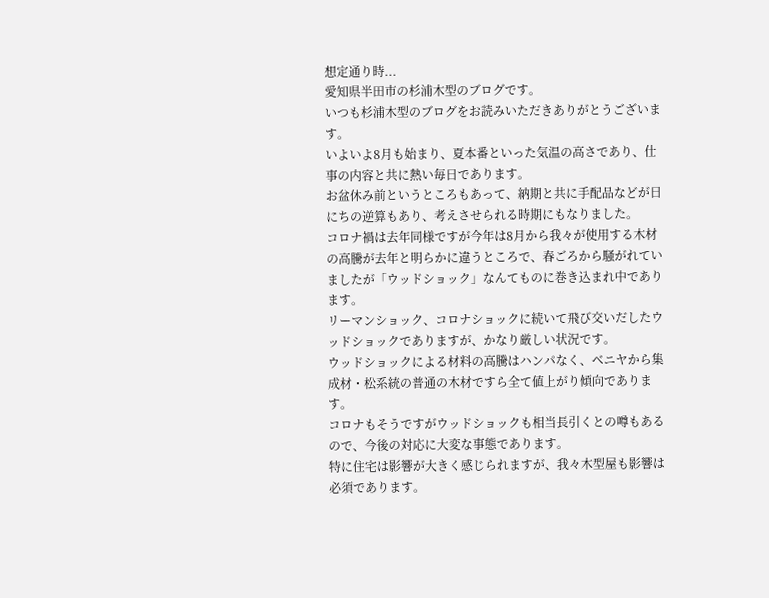想定通り時...
愛知県半田市の杉浦木型のブログです。
いつも杉浦木型のブログをお読みいただきありがとうございます。
いよいよ8月も始まり、夏本番といった気温の高さであり、仕事の内容と共に熱い毎日であります。
お盆休み前というところもあって、納期と共に手配品などが日にちの逆算もあり、考えさせられる時期にもなりました。
コロナ禍は去年同様ですが今年は8月から我々が使用する木材の高騰が去年と明らかに違うところで、春ごろから騒がれていましたが「ウッドショック」なんてものに巻き込まれ中であります。
リーマンショック、コロナショックに続いて飛び交いだしたウッドショックでありますが、かなり厳しい状況です。
ウッドショックによる材料の高騰はハンパなく、ベニヤから集成材・松系統の普通の木材ですら全て値上がり傾向であります。
コロナもそうですがウッドショックも相当長引くとの噂もあるので、今後の対応に大変な事態であります。
特に住宅は影響が大きく感じられますが、我々木型屋も影響は必須であります。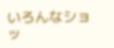いろんなショッ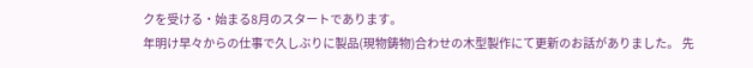クを受ける・始まる8月のスタートであります。
年明け早々からの仕事で久しぶりに製品(現物鋳物)合わせの木型製作にて更新のお話がありました。 先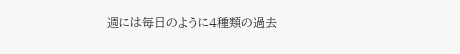週には毎日のように4種類の過去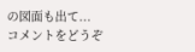の図面も出て...
コメントをどうぞ